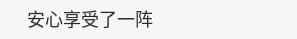安心享受了一阵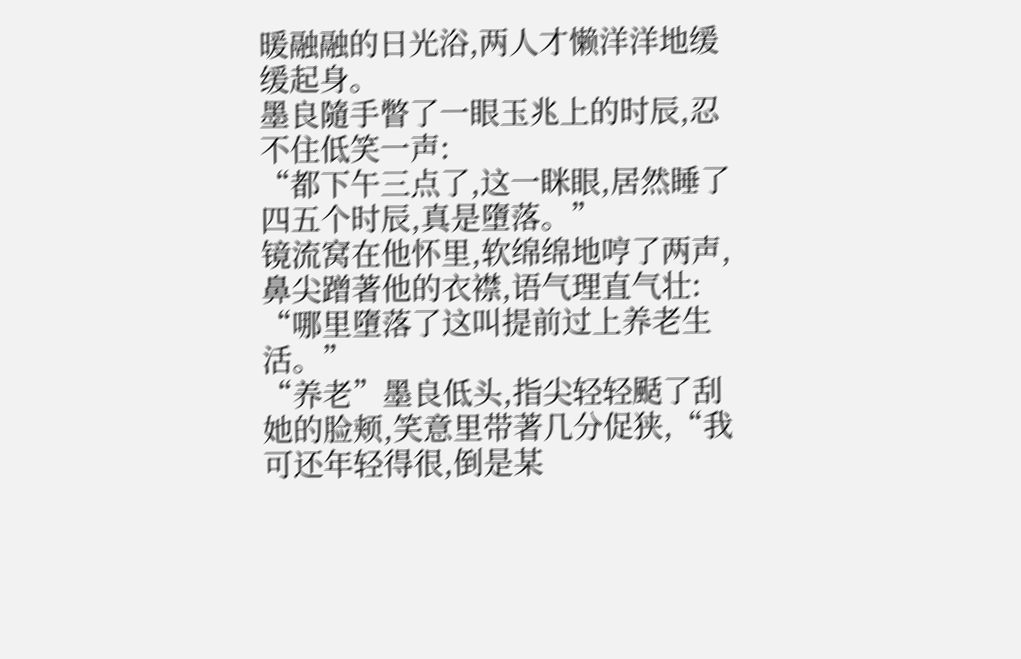暖融融的日光浴,两人才懒洋洋地缓缓起身。
墨良隨手瞥了一眼玉兆上的时辰,忍不住低笑一声:
“都下午三点了,这一眯眼,居然睡了四五个时辰,真是墮落。”
镜流窝在他怀里,软绵绵地哼了两声,鼻尖蹭著他的衣襟,语气理直气壮:
“哪里墮落了这叫提前过上养老生活。”
“养老”墨良低头,指尖轻轻颳了刮她的脸颊,笑意里带著几分促狭,“我可还年轻得很,倒是某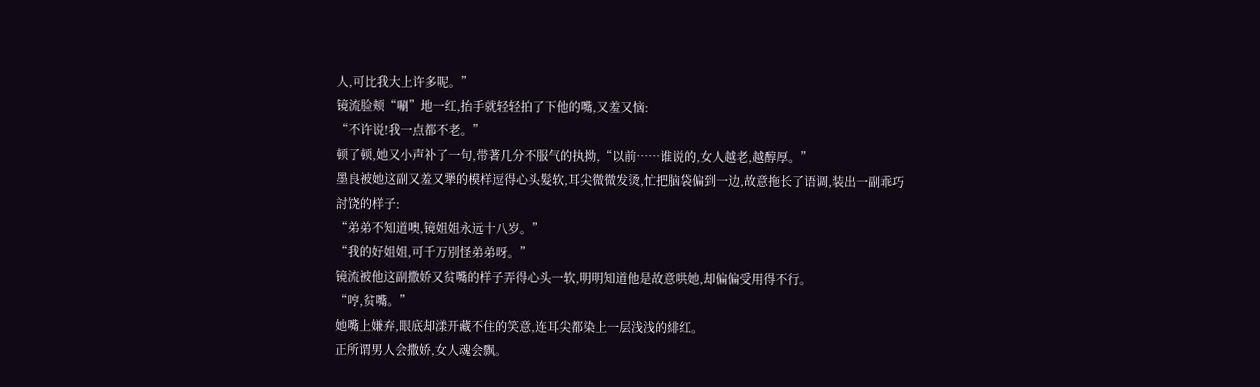人,可比我大上许多呢。”
镜流脸颊“唰”地一红,抬手就轻轻拍了下他的嘴,又羞又恼:
“不许说!我一点都不老。”
顿了顿,她又小声补了一句,带著几分不服气的执拗,“以前……谁说的,女人越老,越醇厚。”
墨良被她这副又羞又犟的模样逗得心头髮软,耳尖微微发烫,忙把脑袋偏到一边,故意拖长了语调,装出一副乖巧討饶的样子:
“弟弟不知道噢,镜姐姐永远十八岁。”
“我的好姐姐,可千万別怪弟弟呀。”
镜流被他这副撒娇又贫嘴的样子弄得心头一软,明明知道他是故意哄她,却偏偏受用得不行。
“哼,贫嘴。”
她嘴上嫌弃,眼底却漾开藏不住的笑意,连耳尖都染上一层浅浅的緋红。
正所谓男人会撒娇,女人魂会飘。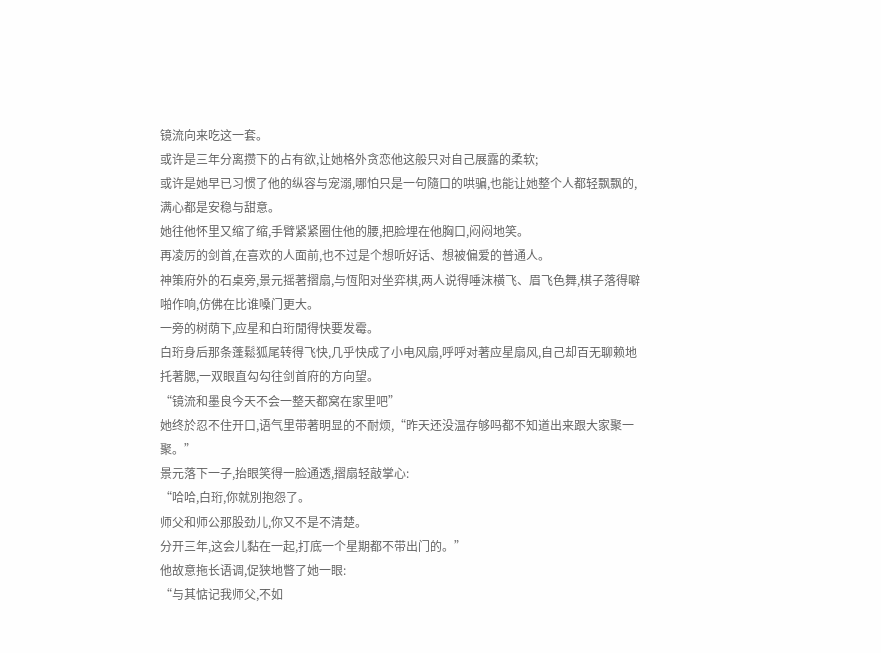镜流向来吃这一套。
或许是三年分离攒下的占有欲,让她格外贪恋他这般只对自己展露的柔软;
或许是她早已习惯了他的纵容与宠溺,哪怕只是一句隨口的哄骗,也能让她整个人都轻飘飘的,满心都是安稳与甜意。
她往他怀里又缩了缩,手臂紧紧圈住他的腰,把脸埋在他胸口,闷闷地笑。
再凌厉的剑首,在喜欢的人面前,也不过是个想听好话、想被偏爱的普通人。
神策府外的石桌旁,景元摇著摺扇,与恆阳对坐弈棋,两人说得唾沫横飞、眉飞色舞,棋子落得噼啪作响,仿佛在比谁嗓门更大。
一旁的树荫下,应星和白珩閒得快要发霉。
白珩身后那条蓬鬆狐尾转得飞快,几乎快成了小电风扇,呼呼对著应星扇风,自己却百无聊赖地托著腮,一双眼直勾勾往剑首府的方向望。
“镜流和墨良今天不会一整天都窝在家里吧”
她终於忍不住开口,语气里带著明显的不耐烦,“昨天还没温存够吗都不知道出来跟大家聚一聚。”
景元落下一子,抬眼笑得一脸通透,摺扇轻敲掌心:
“哈哈,白珩,你就別抱怨了。
师父和师公那股劲儿,你又不是不清楚。
分开三年,这会儿黏在一起,打底一个星期都不带出门的。”
他故意拖长语调,促狭地瞥了她一眼:
“与其惦记我师父,不如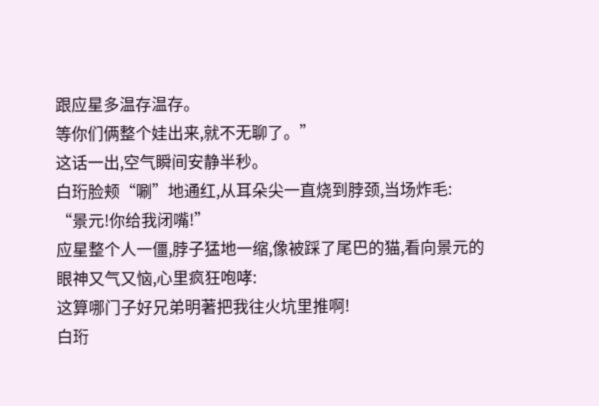跟应星多温存温存。
等你们俩整个娃出来,就不无聊了。”
这话一出,空气瞬间安静半秒。
白珩脸颊“唰”地通红,从耳朵尖一直烧到脖颈,当场炸毛:
“景元!你给我闭嘴!”
应星整个人一僵,脖子猛地一缩,像被踩了尾巴的猫,看向景元的眼神又气又恼,心里疯狂咆哮:
这算哪门子好兄弟明著把我往火坑里推啊!
白珩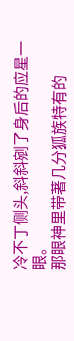冷不丁侧头,斜斜剜了身后的应星一眼。
那眼神里带著几分狐族特有的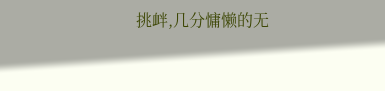挑衅,几分慵懒的无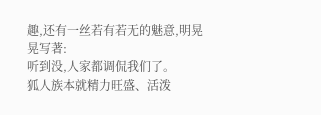趣,还有一丝若有若无的魅意,明晃晃写著:
听到没,人家都调侃我们了。
狐人族本就精力旺盛、活泼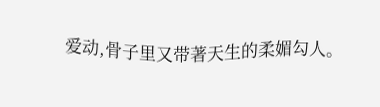爱动,骨子里又带著天生的柔媚勾人。